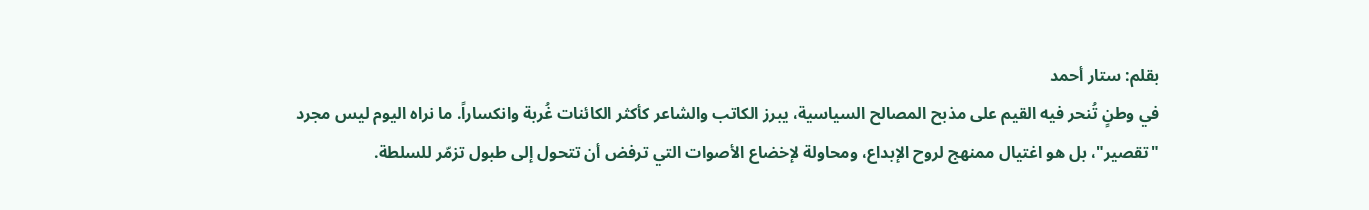بقلم: ستار أحمد
في وطنٍ تُنحر فيه القيم على مذبح المصالح السياسية، يبرز الكاتب والشاعر كأكثر الكائنات غُربة وانكساراً. ما نراه اليوم ليس مجرد "تقصير"، بل هو اغتيال ممنهج لروح الإبداع، ومحاولة لإخضاع الأصوات التي ترفض أن تتحول إلى طبول تزمّر للسلطة.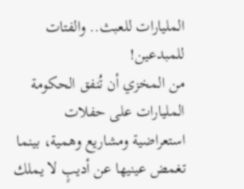المليارات للعبث.. والفتات للمبدعين!
من المخزي أن تُنفق الحكومة المليارات على حفلات استعراضية ومشاريع وهمية، بينما تغمض عينيها عن أديبٍ لا يملك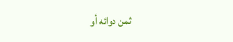ثمن دوائه أو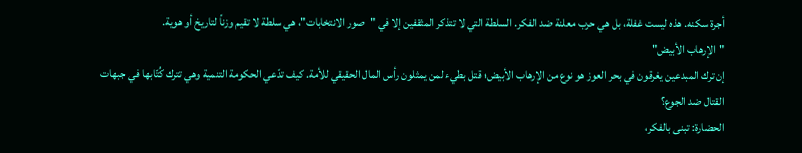أجرة سكنه. هذه ليست غفلة، بل هي حرب معلنة ضد الفكر. السلطة التي لا تتذكر المثقفين إلا في "صور الانتخابات"، هي سلطة لا تقيم وزناً لتاريخ أو هوية.
"الإرهاب الأبيض"
إن ترك المبدعين يغرقون في بحر العوز هو نوع من الإرهاب الأبيض؛ قتل بطيء لمن يمثلون رأس المال الحقيقي للأمة. كيف تدّعي الحكومة التنمية وهي تترك كُتّابها في جبهات القتال ضد الجوع؟
الحضارة: تبنى بالفكر،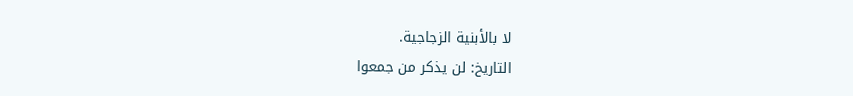لا بالأبنية الزجاجية.
التاريخ: لن يذكر من جمعوا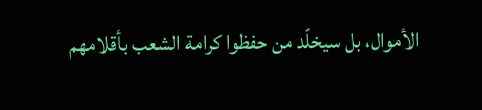الأموال، بل سيخلّد من حفظوا كرامة الشعب بأقلامهم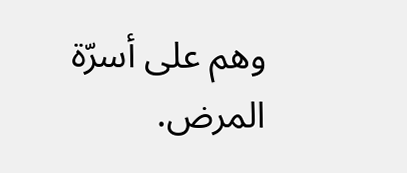وهم على أسرّة المرض.